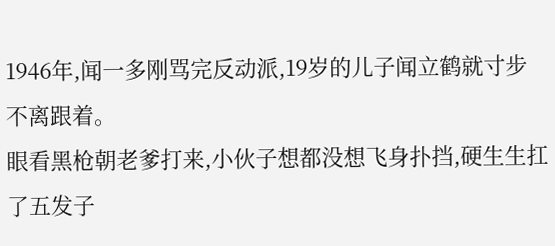1946年,闻一多刚骂完反动派,19岁的儿子闻立鹤就寸步不离跟着。
眼看黑枪朝老爹打来,小伙子想都没想飞身扑挡,硬生生扛了五发子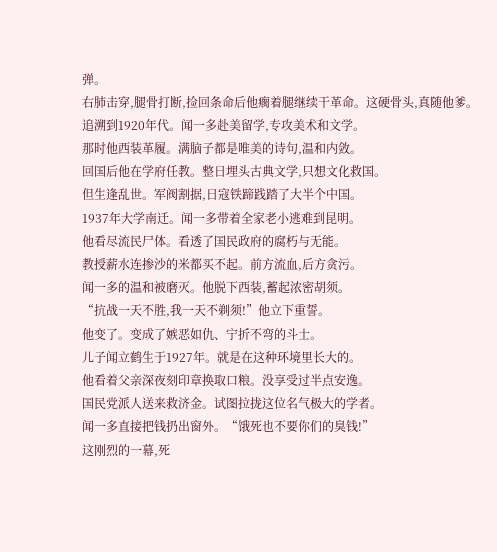弹。
右肺击穿,腿骨打断,捡回条命后他瘸着腿继续干革命。这硬骨头,真随他爹。
追溯到1920年代。闻一多赴美留学,专攻美术和文学。
那时他西装革履。满脑子都是唯美的诗句,温和内敛。
回国后他在学府任教。整日埋头古典文学,只想文化救国。
但生逢乱世。军阀割据,日寇铁蹄践踏了大半个中国。
1937年大学南迁。闻一多带着全家老小逃难到昆明。
他看尽流民尸体。看透了国民政府的腐朽与无能。
教授薪水连掺沙的米都买不起。前方流血,后方贪污。
闻一多的温和被磨灭。他脱下西装,蓄起浓密胡须。
“抗战一天不胜,我一天不剃须!”他立下重誓。
他变了。变成了嫉恶如仇、宁折不弯的斗士。
儿子闻立鹤生于1927年。就是在这种环境里长大的。
他看着父亲深夜刻印章换取口粮。没享受过半点安逸。
国民党派人送来救济金。试图拉拢这位名气极大的学者。
闻一多直接把钱扔出窗外。“饿死也不要你们的臭钱!”
这刚烈的一幕,死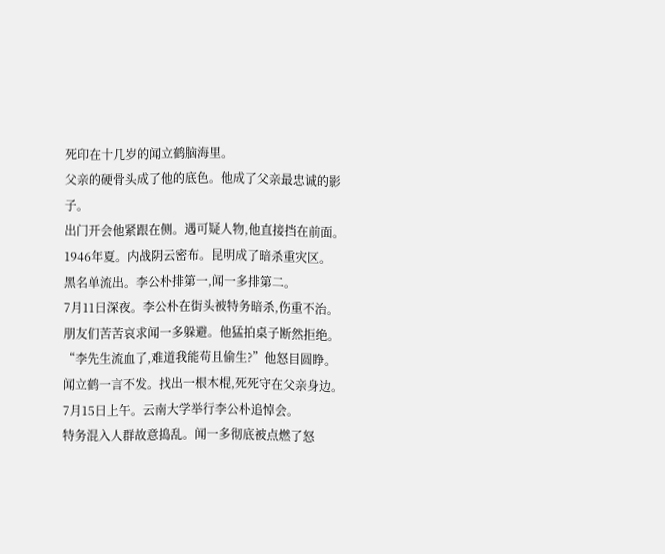死印在十几岁的闻立鹤脑海里。
父亲的硬骨头成了他的底色。他成了父亲最忠诚的影子。
出门开会他紧跟在侧。遇可疑人物,他直接挡在前面。
1946年夏。内战阴云密布。昆明成了暗杀重灾区。
黑名单流出。李公朴排第一,闻一多排第二。
7月11日深夜。李公朴在街头被特务暗杀,伤重不治。
朋友们苦苦哀求闻一多躲避。他猛拍桌子断然拒绝。
“李先生流血了,难道我能苟且偷生?”他怒目圆睁。
闻立鹤一言不发。找出一根木棍,死死守在父亲身边。
7月15日上午。云南大学举行李公朴追悼会。
特务混入人群故意捣乱。闻一多彻底被点燃了怒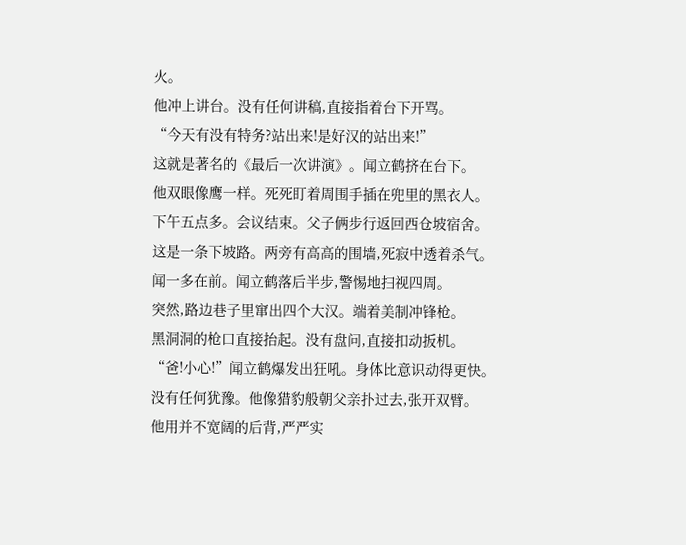火。
他冲上讲台。没有任何讲稿,直接指着台下开骂。
“今天有没有特务?站出来!是好汉的站出来!”
这就是著名的《最后一次讲演》。闻立鹤挤在台下。
他双眼像鹰一样。死死盯着周围手插在兜里的黑衣人。
下午五点多。会议结束。父子俩步行返回西仓坡宿舍。
这是一条下坡路。两旁有高高的围墙,死寂中透着杀气。
闻一多在前。闻立鹤落后半步,警惕地扫视四周。
突然,路边巷子里窜出四个大汉。端着美制冲锋枪。
黑洞洞的枪口直接抬起。没有盘问,直接扣动扳机。
“爸!小心!”闻立鹤爆发出狂吼。身体比意识动得更快。
没有任何犹豫。他像猎豹般朝父亲扑过去,张开双臂。
他用并不宽阔的后背,严严实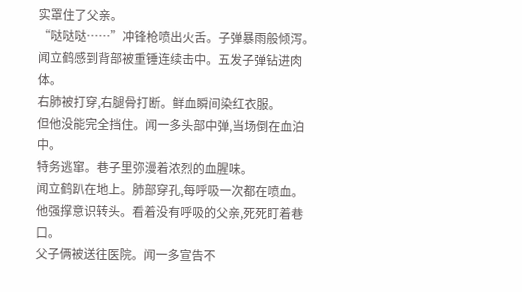实罩住了父亲。
“哒哒哒……”冲锋枪喷出火舌。子弹暴雨般倾泻。
闻立鹤感到背部被重锤连续击中。五发子弹钻进肉体。
右肺被打穿,右腿骨打断。鲜血瞬间染红衣服。
但他没能完全挡住。闻一多头部中弹,当场倒在血泊中。
特务逃窜。巷子里弥漫着浓烈的血腥味。
闻立鹤趴在地上。肺部穿孔,每呼吸一次都在喷血。
他强撑意识转头。看着没有呼吸的父亲,死死盯着巷口。
父子俩被送往医院。闻一多宣告不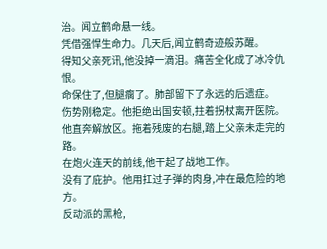治。闻立鹤命悬一线。
凭借强悍生命力。几天后,闻立鹤奇迹般苏醒。
得知父亲死讯,他没掉一滴泪。痛苦全化成了冰冷仇恨。
命保住了,但腿瘸了。肺部留下了永远的后遗症。
伤势刚稳定。他拒绝出国安顿,拄着拐杖离开医院。
他直奔解放区。拖着残废的右腿,踏上父亲未走完的路。
在炮火连天的前线,他干起了战地工作。
没有了庇护。他用扛过子弹的肉身,冲在最危险的地方。
反动派的黑枪,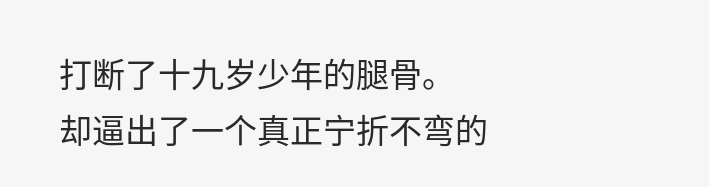打断了十九岁少年的腿骨。
却逼出了一个真正宁折不弯的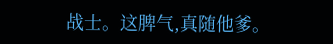战士。这脾气,真随他爹。